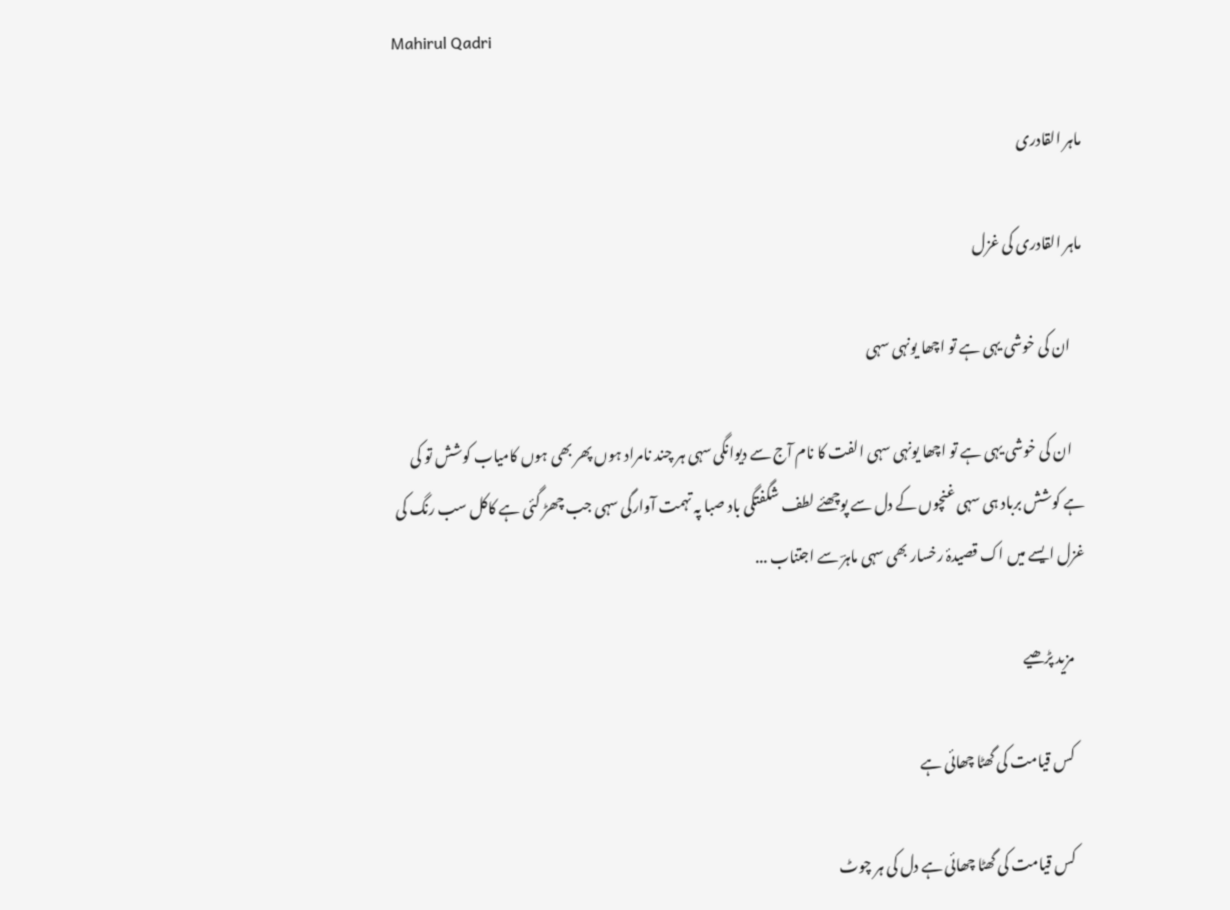Mahirul Qadri

ماہر القادری

ماہر القادری کی غزل

    ان کی خوشی یہی ہے تو اچھا یونہی سہی

    ان کی خوشی یہی ہے تو اچھا یونہی سہی الفت کا نام آج سے دیوانگی سہی ہر چند نامراد ہوں پھر بھی ہوں کامیاب کوشش تو کی ہے کوشش برباد ہی سہی غنچوں کے دل سے پوچھئے لطف شگفتگی باد صبا پہ تہمت آوارگی سہی جب چھڑ گئی ہے کاکل سب رنگ کی غزل ایسے میں اک قصیدۂ رخسار بھی سہی ماہرؔ سے اجتناب ...

    مزید پڑھیے

    کس قیامت کی گھٹا چھائی ہے

    کس قیامت کی گھٹا چھائی ہے دل کی ہر چوٹ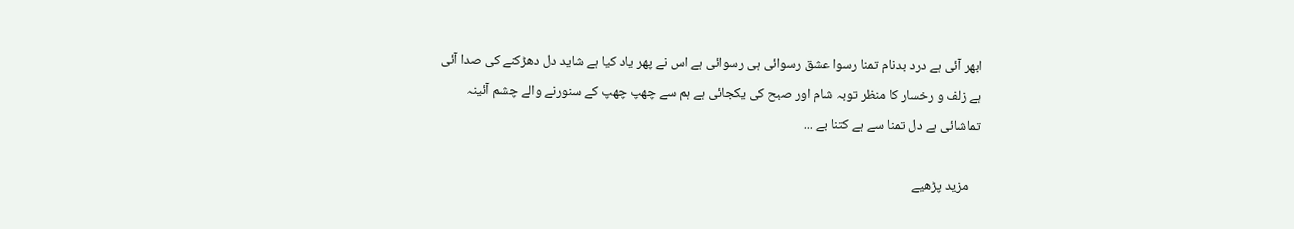ابھر آئی ہے درد بدنام تمنا رسوا عشق رسوائی ہی رسوائی ہے اس نے پھر یاد کیا ہے شاید دل دھڑکنے کی صدا آئی ہے زلف و رخسار کا منظر توبہ شام اور صبح کی یکجائی ہے ہم سے چھپ چھپ کے سنورنے والے چشم آئینہ تماشائی ہے دل تمنا سے ہے کتنا بے ...

    مزید پڑھیے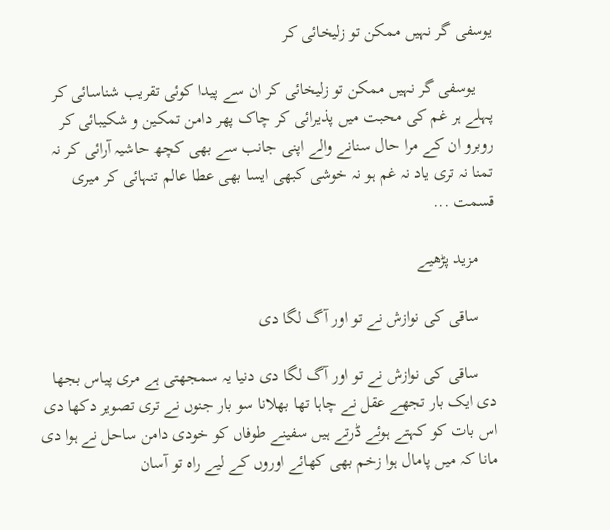یوسفی گر نہیں ممکن تو زلیخائی کر

    یوسفی گر نہیں ممکن تو زلیخائی کر ان سے پیدا کوئی تقریب شناسائی کر پہلے ہر غم کی محبت میں پذیرائی کر چاک پھر دامن تمکین و شکیبائی کر روبرو ان کے مرا حال سنانے والے اپنی جانب سے بھی کچھ حاشیہ آرائی کر نہ تمنا نہ تری یاد نہ غم ہو نہ خوشی کبھی ایسا بھی عطا عالم تنہائی کر میری قسمت ...

    مزید پڑھیے

    ساقی کی نوازش نے تو اور آگ لگا دی

    ساقی کی نوازش نے تو اور آگ لگا دی دنیا یہ سمجھتی ہے مری پیاس بجھا دی ایک بار تجھے عقل نے چاہا تھا بھلانا سو بار جنوں نے تری تصویر دکھا دی اس بات کو کہتے ہوئے ڈرتے ہیں سفینے طوفاں کو خودی دامن ساحل نے ہوا دی مانا کہ میں پامال ہوا زخم بھی کھائے اوروں کے لیے راہ تو آسان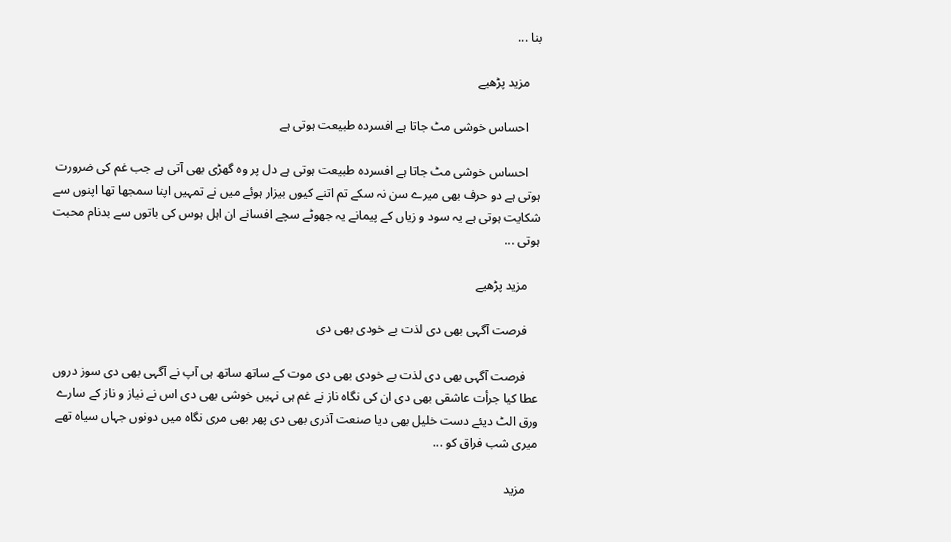بنا ...

    مزید پڑھیے

    احساس خوشی مٹ جاتا ہے افسردہ طبیعت ہوتی ہے

    احساس خوشی مٹ جاتا ہے افسردہ طبیعت ہوتی ہے دل پر وہ گھڑی بھی آتی ہے جب غم کی ضرورت ہوتی ہے دو حرف بھی میرے سن نہ سکے تم اتنے کیوں بیزار ہوئے میں نے تمہیں اپنا سمجھا تھا اپنوں سے شکایت ہوتی ہے یہ سود و زیاں کے پیمانے یہ جھوٹے سچے افسانے ان اہل ہوس کی باتوں سے بدنام محبت ہوتی ...

    مزید پڑھیے

    فرصت آگہی بھی دی لذت بے خودی بھی دی

    فرصت آگہی بھی دی لذت بے خودی بھی دی موت کے ساتھ ساتھ ہی آپ نے آگہی بھی دی سوز دروں عطا کیا جرأت عاشقی بھی دی ان کی نگاہ ناز نے غم ہی نہیں خوشی بھی دی اس نے نیاز و ناز کے سارے ورق الٹ دیئے دست خلیل بھی دیا صنعت آذری بھی دی پھر بھی مری نگاہ میں دونوں جہاں سیاہ تھے میری شب فراق کو ...

    مزید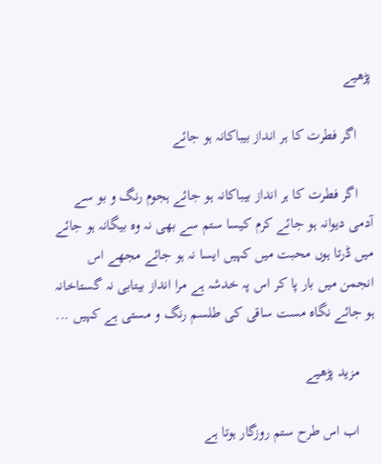پڑھیے

    اگر فطرت کا ہر انداز بیباکانہ ہو جائے

    اگر فطرت کا ہر انداز بیباکانہ ہو جائے ہجوم رنگ و بو سے آدمی دیوانہ ہو جائے کرم کیسا ستم سے بھی نہ وہ بیگانہ ہو جائے میں ڈرتا ہوں محبت میں کہیں ایسا نہ ہو جائے مجھے اس انجمن میں بار پا کر اس پہ خدشہ ہے مرا انداز بیتابی نہ گستاخانہ ہو جائے نگاہ مست ساقی کی طلسم رنگ و مستی ہے کہیں ...

    مزید پڑھیے

    اب اس طرح ستم روزگار ہوتا ہے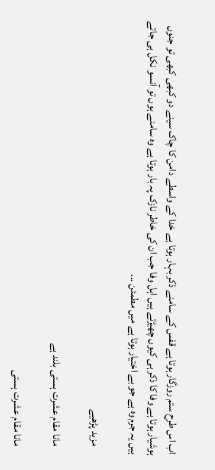اب اس طرح ستم روزگار ہوتا ہے قفس کے سامنے ذکر بہار ہوتا ہے خدا کے واسطے دامن کا چاک سینے دو کبھی کبھی تو جنوں ہوشیار ہوتا ہے وفا کا ذکر ہی کیوں چھیڑتے ہیں اہل وفا جب ان کی خاطر نازک پہ بار ہوتا ہے وہ سامنے ہوں تو آنسو نکل ہی جاتے ہیں یہ جرم وہ ہے جو بے اختیار ہوتا ہے میں مطمئن ...

    مزید پڑھیے

    مانا مقام عشرت ہستی بلند ہے

    مانا مقام عشرت ہستی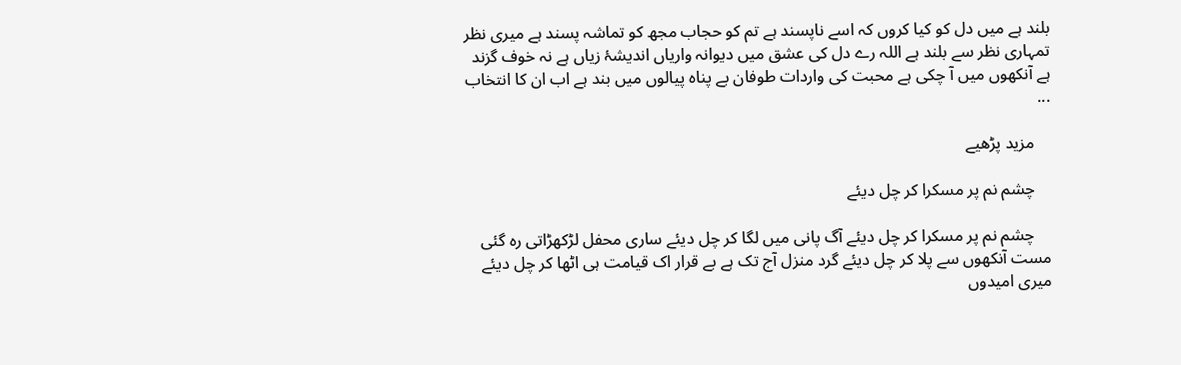بلند ہے میں دل کو کیا کروں کہ اسے ناپسند ہے تم کو حجاب مجھ کو تماشہ پسند ہے میری نظر تمہاری نظر سے بلند ہے اللہ رے دل کی عشق میں دیوانہ واریاں اندیشۂ زیاں ہے نہ خوف گزند ہے آنکھوں میں آ چکی ہے محبت کی واردات طوفان بے پناہ پیالوں میں بند ہے اب ان کا انتخاب ...

    مزید پڑھیے

    چشم نم پر مسکرا کر چل دیئے

    چشم نم پر مسکرا کر چل دیئے آگ پانی میں لگا کر چل دیئے ساری محفل لڑکھڑاتی رہ گئی مست آنکھوں سے پلا کر چل دیئے گرد منزل آج تک ہے بے قرار اک قیامت ہی اٹھا کر چل دیئے میری امیدوں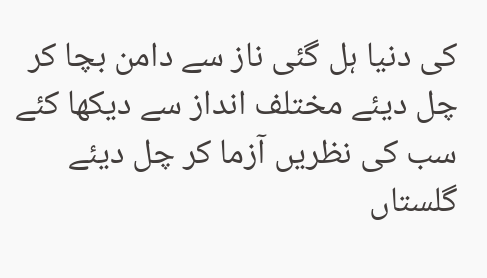کی دنیا ہل گئی ناز سے دامن بچا کر چل دیئے مختلف انداز سے دیکھا کئے سب کی نظریں آزما کر چل دیئے گلستاں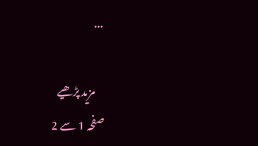...

    مزید پڑھیے
صفحہ 1 سے 2